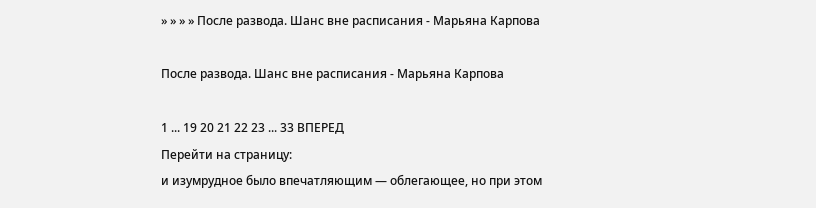» » » » После развода. Шанс вне расписания - Марьяна Карпова

После развода. Шанс вне расписания - Марьяна Карпова

1 ... 19 20 21 22 23 ... 33 ВПЕРЕД
Перейти на страницу:
и изумрудное было впечатляющим — облегающее, но при этом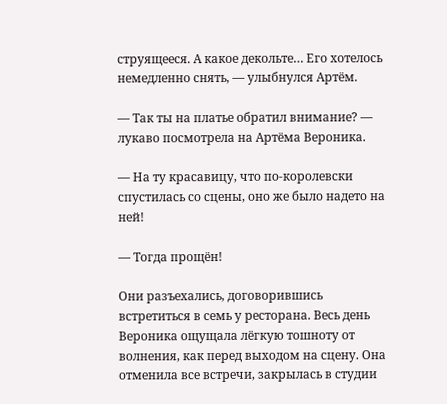струящееся. А какое декольте… Его хотелось немедленно снять, — улыбнулся Артём.

— Так ты на платье обратил внимание? — лукаво посмотрела на Артёма Вероника.

— На ту красавицу, что по-королевски спустилась со сцены, оно же было надето на ней!

— Тогда прощён!

Они разъехались, договорившись встретиться в семь у ресторана. Весь день Вероника ощущала лёгкую тошноту от волнения, как перед выходом на сцену. Она отменила все встречи, закрылась в студии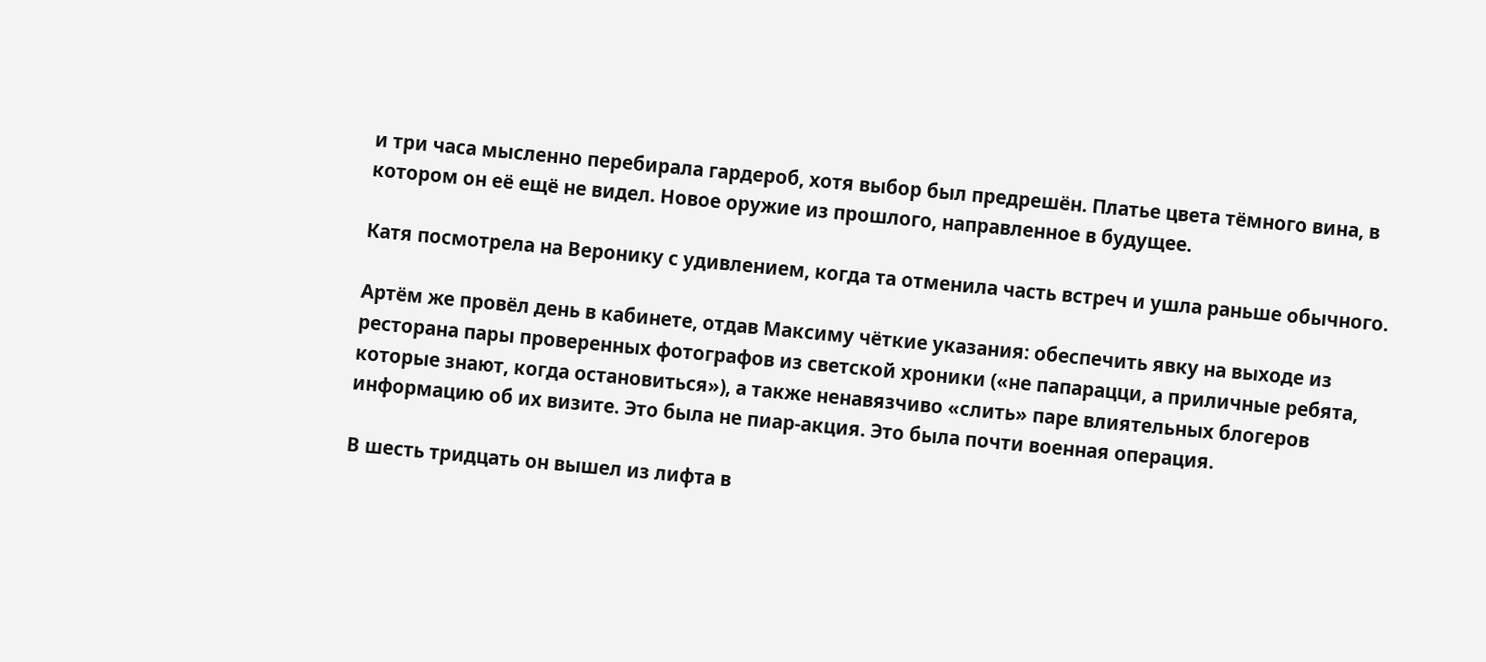и три часа мысленно перебирала гардероб, хотя выбор был предрешён. Платье цвета тёмного вина, в котором он её ещё не видел. Новое оружие из прошлого, направленное в будущее.

Катя посмотрела на Веронику с удивлением, когда та отменила часть встреч и ушла раньше обычного.

Артём же провёл день в кабинете, отдав Максиму чёткие указания: обеспечить явку на выходе из ресторана пары проверенных фотографов из светской хроники («не папарацци, а приличные ребята, которые знают, когда остановиться»), а также ненавязчиво «слить» паре влиятельных блогеров информацию об их визите. Это была не пиар-акция. Это была почти военная операция.

В шесть тридцать он вышел из лифта в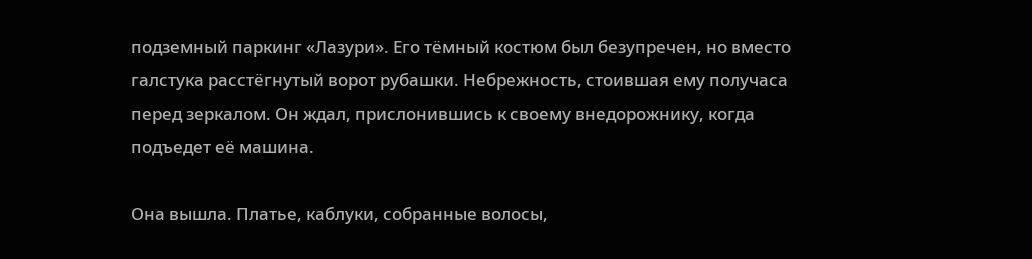подземный паркинг «Лазури». Его тёмный костюм был безупречен, но вместо галстука расстёгнутый ворот рубашки. Небрежность, стоившая ему получаса перед зеркалом. Он ждал, прислонившись к своему внедорожнику, когда подъедет её машина.

Она вышла. Платье, каблуки, собранные волосы,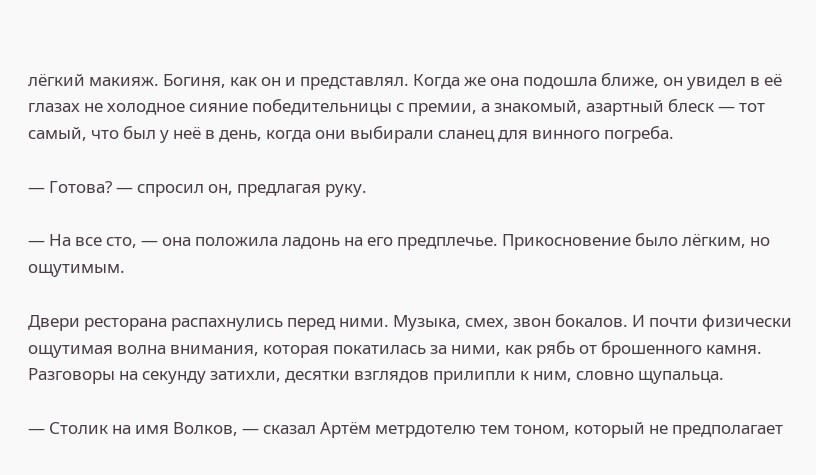лёгкий макияж. Богиня, как он и представлял. Когда же она подошла ближе, он увидел в её глазах не холодное сияние победительницы с премии, а знакомый, азартный блеск — тот самый, что был у неё в день, когда они выбирали сланец для винного погреба.

— Готова? — спросил он, предлагая руку.

— На все сто, — она положила ладонь на его предплечье. Прикосновение было лёгким, но ощутимым.

Двери ресторана распахнулись перед ними. Музыка, смех, звон бокалов. И почти физически ощутимая волна внимания, которая покатилась за ними, как рябь от брошенного камня. Разговоры на секунду затихли, десятки взглядов прилипли к ним, словно щупальца.

— Столик на имя Волков, — сказал Артём метрдотелю тем тоном, который не предполагает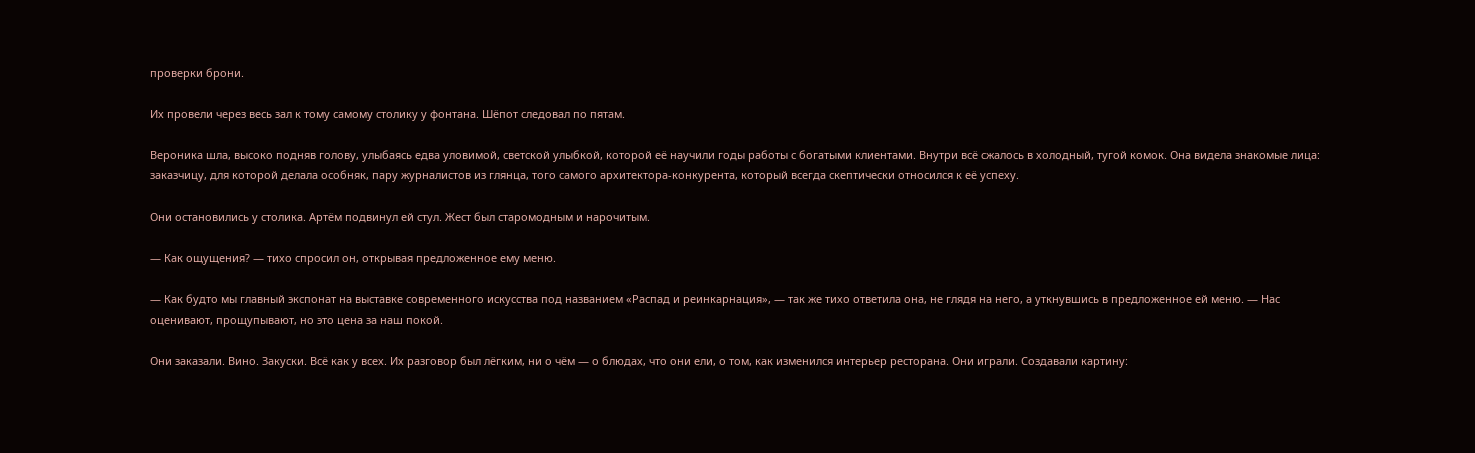проверки брони.

Их провели через весь зал к тому самому столику у фонтана. Шёпот следовал по пятам.

Вероника шла, высоко подняв голову, улыбаясь едва уловимой, светской улыбкой, которой её научили годы работы с богатыми клиентами. Внутри всё сжалось в холодный, тугой комок. Она видела знакомые лица: заказчицу, для которой делала особняк, пару журналистов из глянца, того самого архитектора-конкурента, который всегда скептически относился к её успеху.

Они остановились у столика. Артём подвинул ей стул. Жест был старомодным и нарочитым.

— Как ощущения? — тихо спросил он, открывая предложенное ему меню.

— Как будто мы главный экспонат на выставке современного искусства под названием «Распад и реинкарнация», — так же тихо ответила она, не глядя на него, а уткнувшись в предложенное ей меню. — Нас оценивают, прощупывают, но это цена за наш покой.

Они заказали. Вино. Закуски. Всё как у всех. Их разговор был лёгким, ни о чём — о блюдах, что они ели, о том, как изменился интерьер ресторана. Они играли. Создавали картину: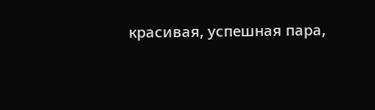красивая, успешная пара,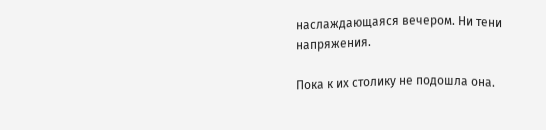наслаждающаяся вечером. Ни тени напряжения.

Пока к их столику не подошла она.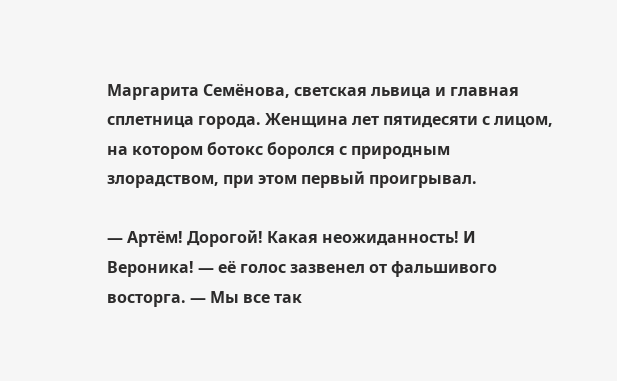Маргарита Семёнова, светская львица и главная сплетница города. Женщина лет пятидесяти с лицом, на котором ботокс боролся с природным злорадством, при этом первый проигрывал.

— Артём! Дорогой! Какая неожиданность! И Вероника! — её голос зазвенел от фальшивого восторга. — Мы все так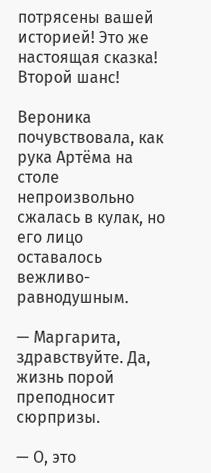потрясены вашей историей! Это же настоящая сказка! Второй шанс!

Вероника почувствовала, как рука Артёма на столе непроизвольно сжалась в кулак, но его лицо оставалось вежливо-равнодушным.

— Маргарита, здравствуйте. Да, жизнь порой преподносит сюрпризы.

— О, это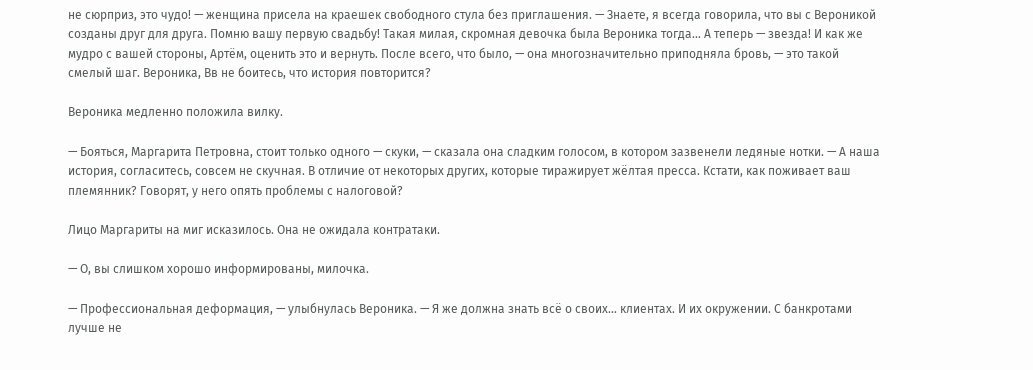не сюрприз, это чудо! — женщина присела на краешек свободного стула без приглашения. — Знаете, я всегда говорила, что вы с Вероникой созданы друг для друга. Помню вашу первую свадьбу! Такая милая, скромная девочка была Вероника тогда… А теперь — звезда! И как же мудро с вашей стороны, Артём, оценить это и вернуть. После всего, что было, — она многозначительно приподняла бровь, — это такой смелый шаг. Вероника, Вв не боитесь, что история повторится?

Вероника медленно положила вилку.

— Бояться, Маргарита Петровна, стоит только одного — скуки, — сказала она сладким голосом, в котором зазвенели ледяные нотки. — А наша история, согласитесь, совсем не скучная. В отличие от некоторых других, которые тиражирует жёлтая пресса. Кстати, как поживает ваш племянник? Говорят, у него опять проблемы с налоговой?

Лицо Маргариты на миг исказилось. Она не ожидала контратаки.

— О, вы слишком хорошо информированы, милочка.

— Профессиональная деформация, — улыбнулась Вероника. — Я же должна знать всё о своих… клиентах. И их окружении. С банкротами лучше не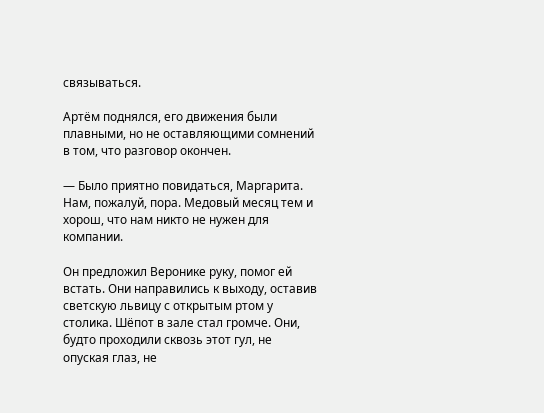связываться.

Артём поднялся, его движения были плавными, но не оставляющими сомнений в том, что разговор окончен.

— Было приятно повидаться, Маргарита. Нам, пожалуй, пора. Медовый месяц тем и хорош, что нам никто не нужен для компании.

Он предложил Веронике руку, помог ей встать. Они направились к выходу, оставив светскую львицу с открытым ртом у столика. Шёпот в зале стал громче. Они, будто проходили сквозь этот гул, не опуская глаз, не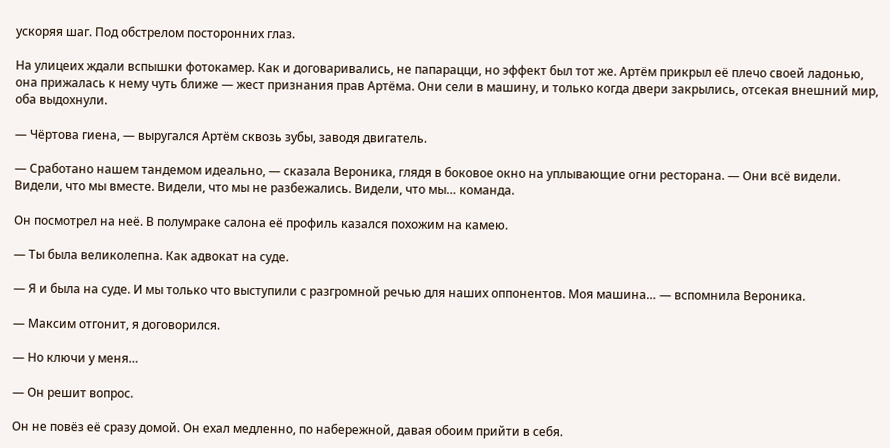ускоряя шаг. Под обстрелом посторонних глаз.

На улицеих ждали вспышки фотокамер. Как и договаривались, не папарацци, но эффект был тот же. Артём прикрыл её плечо своей ладонью, она прижалась к нему чуть ближе — жест признания прав Артёма. Они сели в машину, и только когда двери закрылись, отсекая внешний мир, оба выдохнули.

— Чёртова гиена, — выругался Артём сквозь зубы, заводя двигатель.

— Сработано нашем тандемом идеально, — сказала Вероника, глядя в боковое окно на уплывающие огни ресторана. — Они всё видели. Видели, что мы вместе. Видели, что мы не разбежались. Видели, что мы… команда.

Он посмотрел на неё. В полумраке салона её профиль казался похожим на камею.

— Ты была великолепна. Как адвокат на суде.

— Я и была на суде. И мы только что выступили с разгромной речью для наших оппонентов. Моя машина… — вспомнила Вероника.

— Максим отгонит, я договорился.

— Но ключи у меня…

— Он решит вопрос.

Он не повёз её сразу домой. Он ехал медленно, по набережной, давая обоим прийти в себя.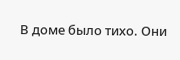В доме было тихо. Они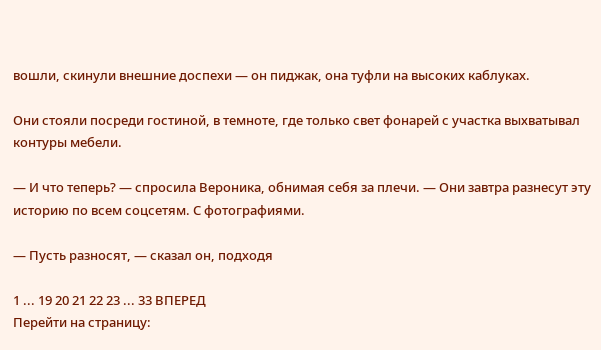вошли, скинули внешние доспехи — он пиджак, она туфли на высоких каблуках.

Они стояли посреди гостиной, в темноте, где только свет фонарей с участка выхватывал контуры мебели.

— И что теперь? — спросила Вероника, обнимая себя за плечи. — Они завтра разнесут эту историю по всем соцсетям. С фотографиями.

— Пусть разносят, — сказал он, подходя

1 ... 19 20 21 22 23 ... 33 ВПЕРЕД
Перейти на страницу: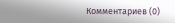Комментариев (0)